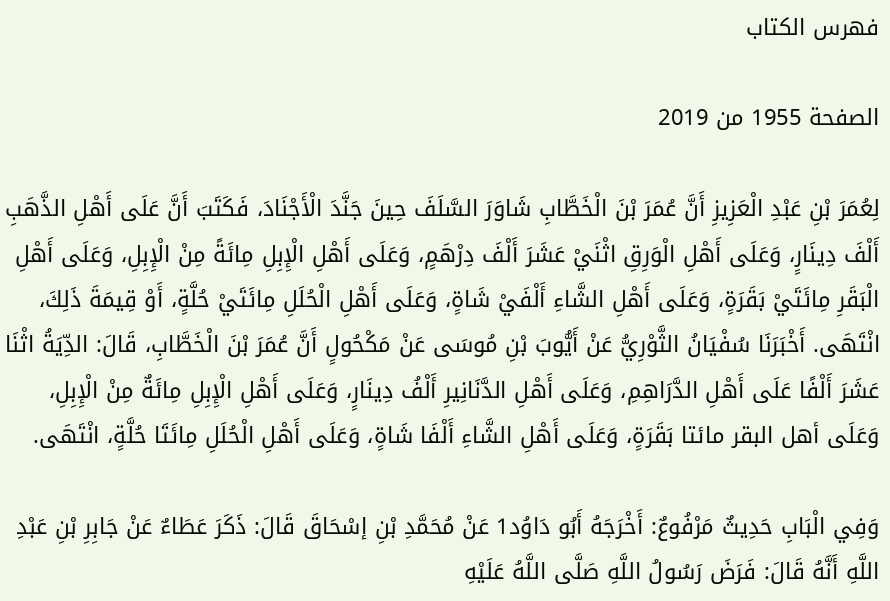فهرس الكتاب

الصفحة 1955 من 2019

لِعُمَرَ بْنِ عَبْدِ الْعَزِيزِ أَنَّ عُمَرَ بْنَ الْخَطَّابِ شَاوَرَ السَّلَفَ حِينَ جَنَّدَ الْأَجْنَادَ، فَكَتَبَ أَنَّ عَلَى أَهْلِ الذَّهَبِ أَلْفَ دِينَارٍ، وَعَلَى أَهْلِ الْوَرِقِ اثْنَيْ عَشَرَ أَلْفَ دِرْهَمٍ، وَعَلَى أَهْلِ الْإِبِلِ مِائَةً مِنْ الْإِبِلِ، وَعَلَى أَهْلِ الْبَقَرِ مِائَتَيْ بَقَرَةٍ، وَعَلَى أَهْلِ الشَّاءِ أَلْفَيْ شَاةٍ، وَعَلَى أَهْلِ الْحُلَلِ مِائَتَيْ حُلَّةٍ، أَوْ قِيمَةَ ذَلِكَ، انْتَهَى. أَخْبَرَنَا سُفْيَانُ الثَّوْرِيُّ عَنْ أَيُّوبَ بْنِ مُوسَى عَنْ مَكْحُولٍ أَنَّ عُمَرَ بْنَ الْخَطَّابِ، قَالَ: الدِّيَةُ اثْنَا عَشَرَ أَلْفًا عَلَى أَهْلِ الدَّرَاهِمِ، وَعَلَى أَهْلِ الدَّنَانِيرِ أَلْفُ دِينَارٍ، وَعَلَى أَهْلِ الْإِبِلِ مِائَةٌ مِنْ الْإِبِلِ، وَعَلَى أهل البقر مائتا بَقَرَةٍ، وَعَلَى أَهْلِ الشَّاءِ أَلْفَا شَاةٍ، وَعَلَى أَهْلِ الْحُلَلِ مِائَتَا حُلَّةٍ، انْتَهَى.

وَفِي الْبَابِ حَدِيثٌ مَرْفُوعٌ: أَخْرَجَهُ أَبُو دَاوُد1 عَنْ مُحَمَّدِ بْنِ إسْحَاقَ قَالَ: ذَكَرَ عَطَاءٌ عَنْ جَابِرِ بْنِ عَبْدِ اللَّهِ أَنَّهُ قَالَ: فَرَضَ رَسُولُ اللَّهِ صَلَّى اللَّهُ عَلَيْهِ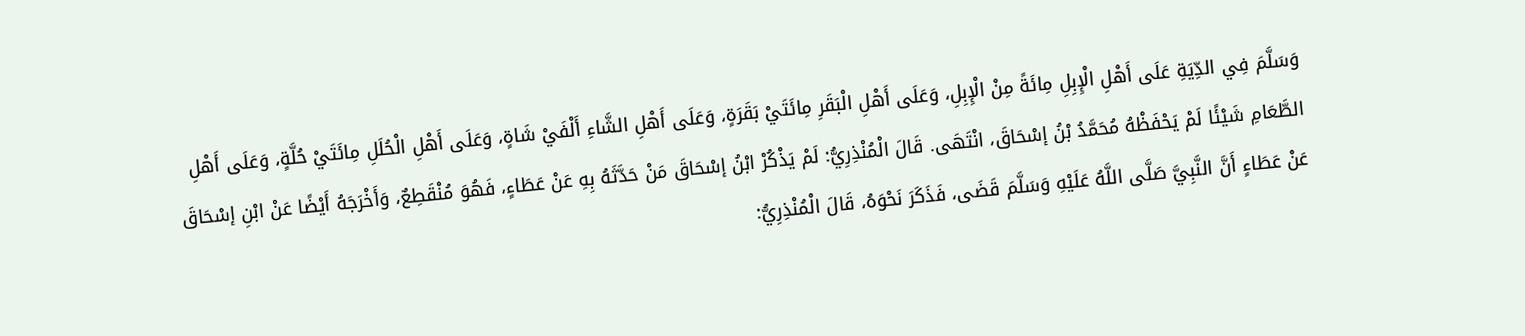وَسَلَّمَ فِي الدِّيَةِ عَلَى أَهْلِ الْإِبِلِ مِائَةً مِنْ الْإِبِلِ، وَعَلَى أَهْلِ الْبَقَرِ مِائَتَيْ بَقَرَةٍ، وَعَلَى أَهْلِ الشَّاءِ أَلْفَيْ شَاةٍ، وَعَلَى أَهْلِ الْحُلَلِ مِائَتَيْ حُلَّةٍ، وَعَلَى أَهْلِ الطَّعَامِ شَيْئًا لَمْ يَحْفَظْهُ مُحَمَّدُ بْنُ إسْحَاقَ، انْتَهَى. قَالَ الْمُنْذِرِيُّ: لَمْ يَذْكُرْ ابْنُ إسْحَاقَ مَنْ حَدَّثَهُ بِهِ عَنْ عَطَاءٍ، فَهُوَ مُنْقَطِعٌ، وَأَخْرَجَهُ أَيْضًا عَنْ ابْنِ إسْحَاقَ عَنْ عَطَاءٍ أَنَّ النَّبِيَّ صَلَّى اللَّهُ عَلَيْهِ وَسَلَّمَ قَضَى، فَذَكَرَ نَحْوَهُ، قَالَ الْمُنْذِرِيُّ: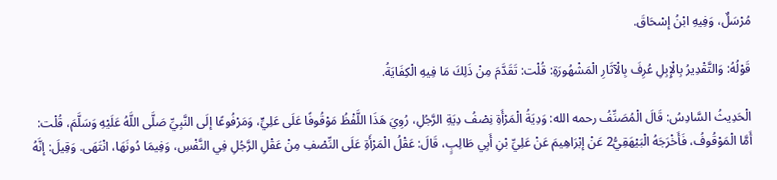مُرْسَلٌ، وَفِيهِ ابْنُ إسْحَاقَ.

قَوْلُهُ: وَالتَّقْدِيرُ بِالْإِبِلِ عُرِفَ بِالْآثَارِ الْمَشْهُورَةِ: قُلْت: تَقَدَّمَ مِنْ ذَلِكَ مَا فِيهِ الْكِفَايَةُ.

الْحَدِيثُ السَّادِسُ: قَالَ الْمُصَنِّفُ رحمه الله: وَدِيَةُ الْمَرْأَةِ نِصْفُ دِيَةِ الرَّجُلِ، رُوِيَ هَذَا اللَّفْظُ مَوْقُوفًا عَلَى عَلِيٍّ، وَمَرْفُوعًا إلَى النَّبِيِّ صَلَّى اللَّهُ عَلَيْهِ وَسَلَّمَ، قُلْت: أَمَّا الْمَوْقُوفُ، فَأَخْرَجَهُ الْبَيْهَقِيُّ2 عَنْ إبْرَاهِيمَ عَنْ عَلِيِّ بْنِ أَبِي طَالِبٍ، قَالَ: عَقْلُ الْمَرْأَةِ عَلَى النِّصْفِ مِنْ عَقْلِ الرَّجُلِ فِي النَّفْسِ، وَفِيمَا دُونَهَا، انْتَهَى. وَقِيلَ: إنَّهُ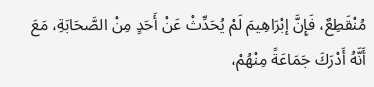مُنْقَطِعٌ، فَإِنَّ إبْرَاهِيمَ لَمْ يُحَدِّثْ عَنْ أَحَدٍ مِنْ الصَّحَابَةِ، مَعَ أَنَّهُ أَدْرَكَ جَمَاعَةً مِنْهُمْ،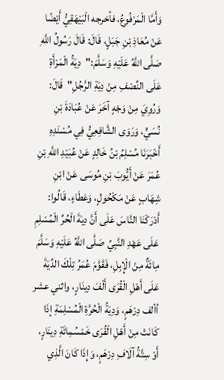وَأَمَّا الْمَرْفُوعُ، فأخرجه الْبَيْهَقِيُّ أَيْضًا عَنْ مُعَاذِ بْنِ جَبَلٍ، قَالَ: قَالَ رَسُولُ اللَّهِ صَلَّى اللَّهُ عَلَيْهِ وَسَلَّمَ:"دِيَةُ الْمَرْأَةِ عَلَى النِّصْفِ مِنْ دِيَةِ الرَّجُلِ"قَالَ: وَرُوِيَ مِنْ وَجْهٍ آخَرَ عَنْ عُبَادَةَ بْنِ نُسَيٍّ، وَرَوَى الشَّافِعِيُّ فِي مُسْنَدِهِ أَخْبَرَنَا مُسْلِمُ بْنُ خَالِدٍ عَنْ عُبَيْدِ اللَّهِ بْنِ عُمَرَ عَنْ أَيُّوبَ بْنِ مُوسَى عَنْ ابْنِ شِهَابٍ عَنْ مَكْحُولٍ، وَعَطَاءٍ، قَالُوا: أَدْرَكْنَا النَّاسَ عَلَى أَنَّ دِيَةَ الْحُرِّ الْمُسْلِمِ عَلَى عَهْدِ النَّبِيِّ صَلَّى اللَّهُ عَلَيْهِ وَسَلَّمَ مِائَةٌ مِنْ الْإِبِلِ، فَقَوَّمَ عُمَرُ تِلْكَ الدِّيَةَ عَلَى أَهْلِ الْقُرَى أَلْفَ دِينَارٍ، واثني عشر أألف دِرْهَمٍ، وَدِيَةُ الْحُرَّةِ الْمُسْلِمَةِ إذَا كَانَتْ مِنْ أَهْلِ الْقُرَى خَمْسُمِائَةِ دِينَارٍ، أَوْ سِتَّةُ آلَافِ دِرْهَمٍ، وَإِذَا كَانَ الَّذِي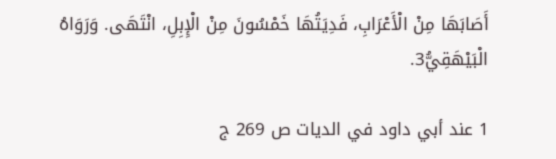أَصَابَهَا مِنْ الْأَعْرَابِ، فَدِيَتُهَا خَمْسُونَ مِنْ الْإِبِلِ، انْتَهَى. وَرَوَاهُ الْبَيْهَقِيُّ3.

1 عند أبي داود في الديات ص 269 ج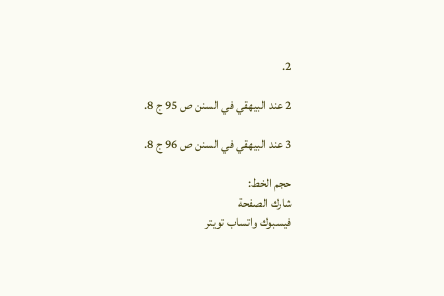2.

2 عند البيهقي في السنن ص 95 ج 8.

3 عند البيهقي في السنن ص 96 ج 8.

حجم الخط:
شارك الصفحة
فيسبوك واتساب تويتر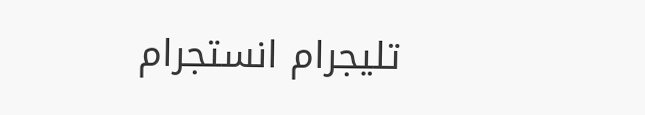تليجرام انستجرام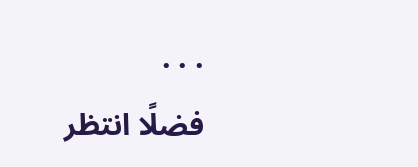. . .
فضلًا انتظر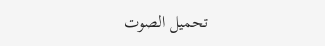تحميل الصوت